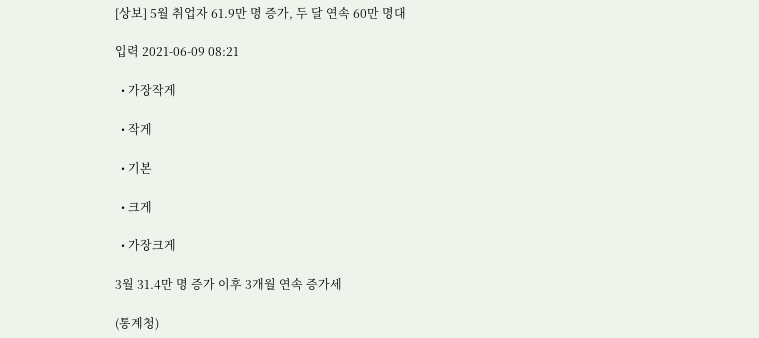[상보] 5월 취업자 61.9만 명 증가, 두 달 연속 60만 명대

입력 2021-06-09 08:21

  • 가장작게

  • 작게

  • 기본

  • 크게

  • 가장크게

3월 31.4만 명 증가 이후 3개월 연속 증가세

(통계청)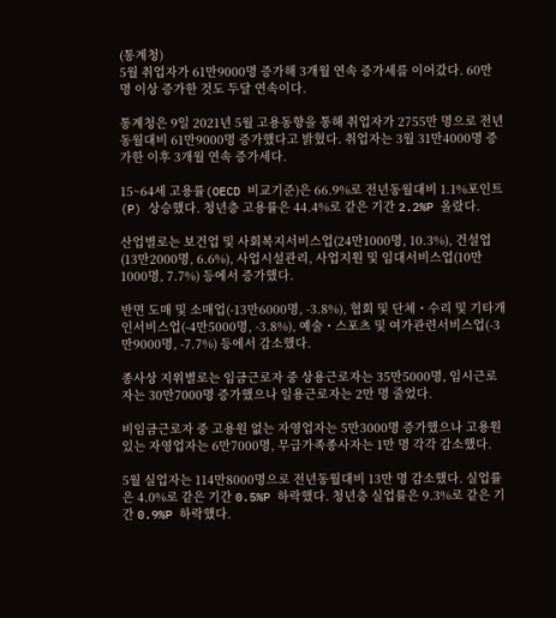(통계청)
5월 취업자가 61만9000명 증가해 3개월 연속 증가세를 이어갔다. 60만 명 이상 증가한 것도 두달 연속이다.

통계청은 9일 2021년 5월 고용동향을 통해 취업자가 2755만 명으로 전년동월대비 61만9000명 증가했다고 밝혔다. 취업자는 3월 31만4000명 증가한 이후 3개월 연속 증가세다.

15~64세 고용률(OECD 비교기준)은 66.9%로 전년동월대비 1.1%포인트(P) 상승했다. 청년층 고용률은 44.4%로 같은 기간 2.2%P 올랐다.

산업별로는 보건업 및 사회복지서비스업(24만1000명, 10.3%), 건설업(13만2000명, 6.6%), 사업시설관리, 사업지원 및 임대서비스업(10만1000명, 7.7%) 등에서 증가했다.

반면 도매 및 소매업(-13만6000명, -3.8%), 협회 및 단체・수리 및 기타개인서비스업(-4만5000명, -3.8%), 예술・스포츠 및 여가관련서비스업(-3만9000명, -7.7%) 등에서 감소했다.

종사상 지위별로는 임금근로자 중 상용근로자는 35만5000명, 임시근로자는 30만7000명 증가했으나 일용근로자는 2만 명 줄었다.

비임금근로자 중 고용원 없는 자영업자는 5만3000명 증가했으나 고용원 있는 자영업자는 6만7000명, 무급가족종사자는 1만 명 각각 감소했다.

5월 실업자는 114만8000명으로 전년동월대비 13만 명 감소했다. 실업률은 4.0%로 같은 기간 0.5%P 하락했다. 청년층 실업률은 9.3%로 같은 기간 0.9%P 하락했다.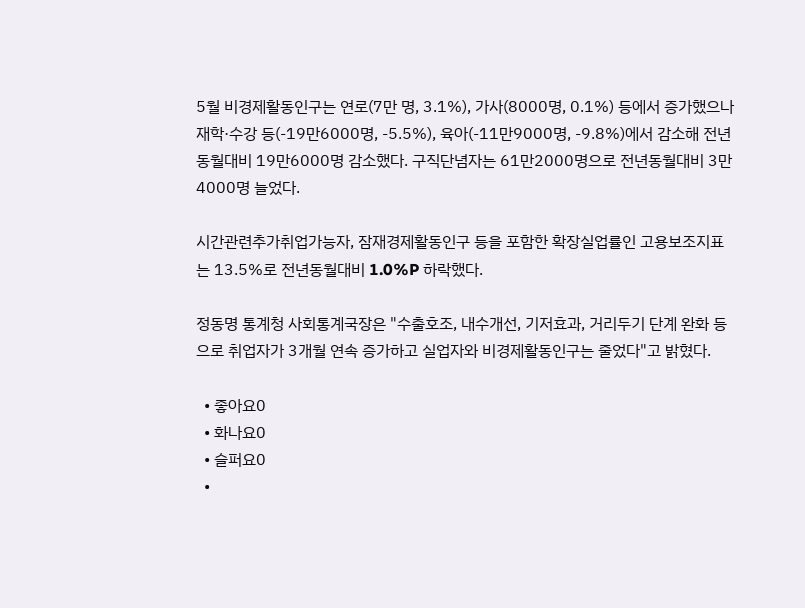5월 비경제활동인구는 연로(7만 명, 3.1%), 가사(8000명, 0.1%) 등에서 증가했으나 재학·수강 등(-19만6000명, -5.5%), 육아(-11만9000명, -9.8%)에서 감소해 전년동월대비 19만6000명 감소했다. 구직단념자는 61만2000명으로 전년동월대비 3만4000명 늘었다.

시간관련추가취업가능자, 잠재경제활동인구 등을 포함한 확장실업률인 고용보조지표는 13.5%로 전년동월대비 1.0%P 하락했다.

정동명 통계청 사회통계국장은 "수출호조, 내수개선, 기저효과, 거리두기 단계 완화 등으로 취업자가 3개월 연속 증가하고 실업자와 비경제활동인구는 줄었다"고 밝혔다.

  • 좋아요0
  • 화나요0
  • 슬퍼요0
  •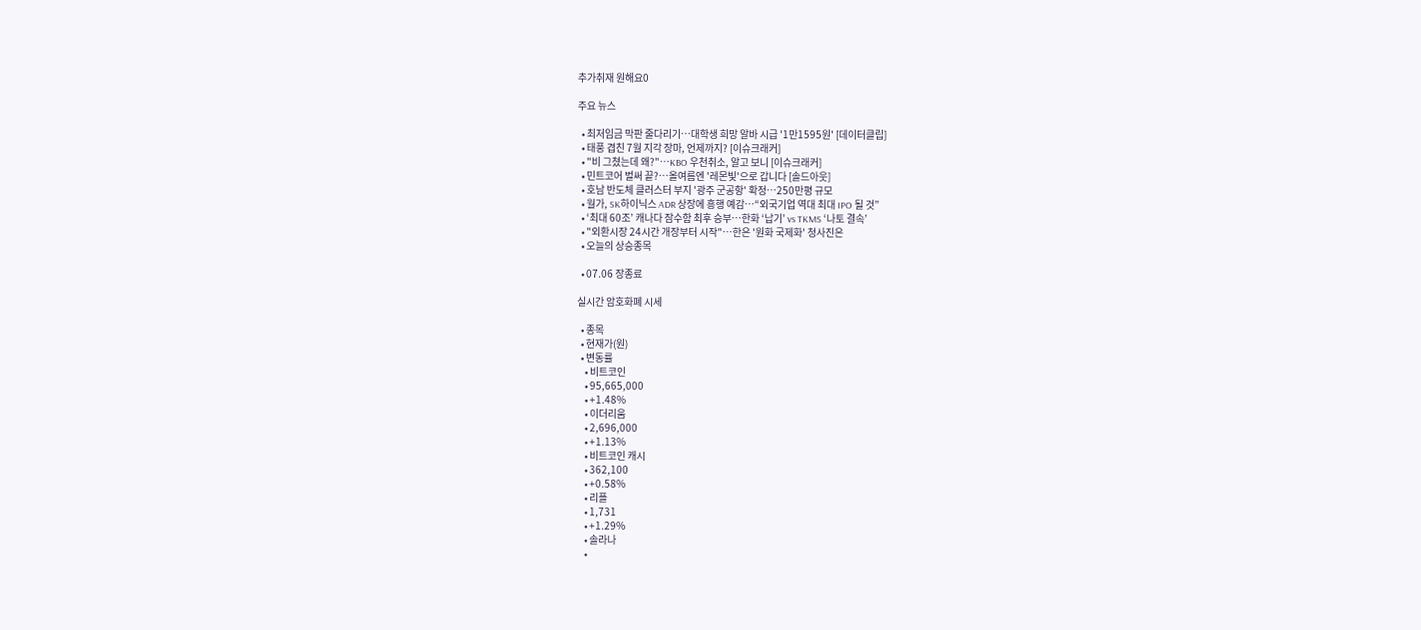추가취재 원해요0

주요 뉴스

  • 최저임금 막판 줄다리기…대학생 희망 알바 시급 '1만1595원' [데이터클립]
  • 태풍 겹친 7월 지각 장마, 언제까지? [이슈크래커]
  • "비 그쳤는데 왜?"⋯KBO 우천취소, 알고 보니 [이슈크래커]
  • 민트코어 벌써 끝?⋯올여름엔 '레몬빛'으로 갑니다 [솔드아웃]
  • 호남 반도체 클러스터 부지 '광주 군공항' 확정…250만평 규모
  • 월가, SK하이닉스 ADR 상장에 흥행 예감…“외국기업 역대 최대 IPO 될 것”
  • ‘최대 60조’ 캐나다 잠수함 최후 승부…한화 ‘납기’ vs TKMS ‘나토 결속’
  • "외환시장 24시간 개장부터 시작"⋯한은 '원화 국제화' 청사진은
  • 오늘의 상승종목

  • 07.06 장종료

실시간 암호화폐 시세

  • 종목
  • 현재가(원)
  • 변동률
    • 비트코인
    • 95,665,000
    • +1.48%
    • 이더리움
    • 2,696,000
    • +1.13%
    • 비트코인 캐시
    • 362,100
    • +0.58%
    • 리플
    • 1,731
    • +1.29%
    • 솔라나
    •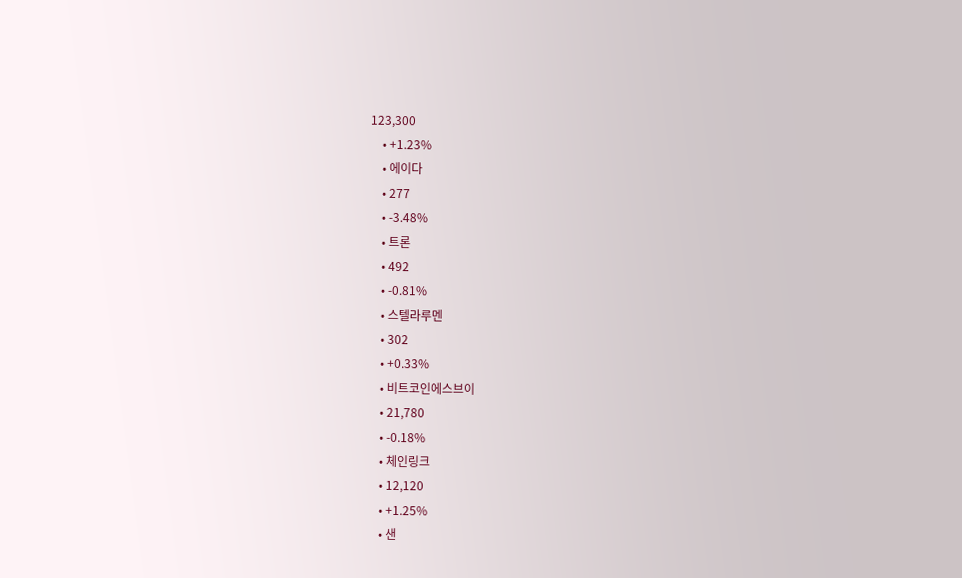123,300
    • +1.23%
    • 에이다
    • 277
    • -3.48%
    • 트론
    • 492
    • -0.81%
    • 스텔라루멘
    • 302
    • +0.33%
    • 비트코인에스브이
    • 21,780
    • -0.18%
    • 체인링크
    • 12,120
    • +1.25%
    • 샌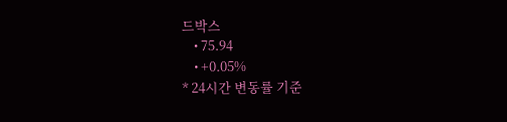드박스
    • 75.94
    • +0.05%
* 24시간 변동률 기준